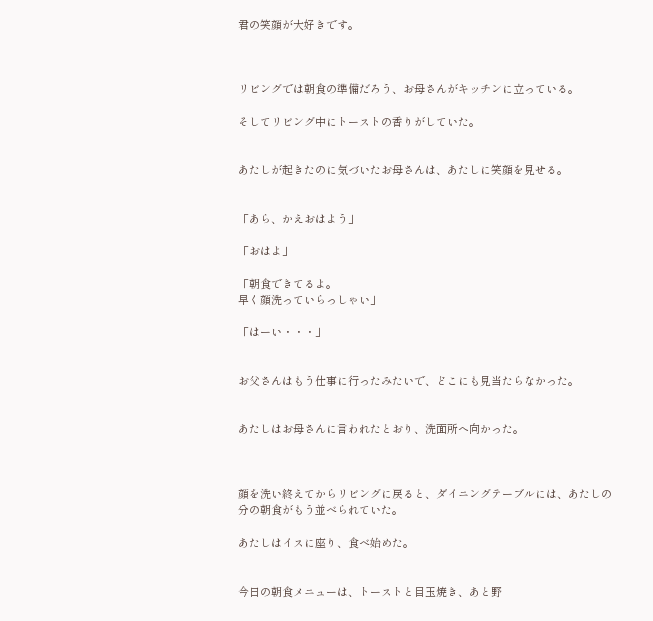君の笑顔が大好きです。



リビングでは朝食の準備だろう、お母さんがキッチンに立っている。

そしてリビング中にトーストの香りがしていた。


あたしが起きたのに気づいたお母さんは、あたしに笑顔を見せる。


「あら、かえおはよう」

「おはよ」

「朝食できてるよ。
早く顔洗っていらっしゃい」

「はーい・・・」


お父さんはもう仕事に行ったみたいで、どこにも見当たらなかった。


あたしはお母さんに言われたとおり、洗面所へ向かった。



顔を洗い終えてからリビングに戻ると、ダイニングテーブルには、あたしの分の朝食がもう並べられていた。

あたしはイスに座り、食べ始めた。


今日の朝食メニューは、トーストと目玉焼き、あと野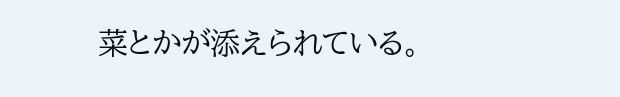菜とかが添えられている。